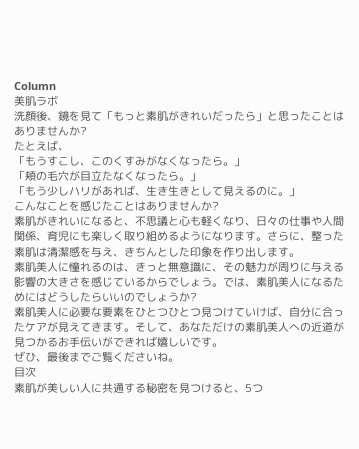Column
美肌ラボ
洗顔後、鏡を見て「もっと素肌がきれいだったら」と思ったことはありませんか?
たとえば、
「もうすこし、このくすみがなくなったら。」
「頬の毛穴が目立たなくなったら。」
「もう少しハリがあれば、生き生きとして見えるのに。」
こんなことを感じたことはありませんか?
素肌がきれいになると、不思議と心も軽くなり、日々の仕事や人間関係、育児にも楽しく取り組めるようになります。さらに、整った素肌は清潔感を与え、きちんとした印象を作り出します。
素肌美人に憧れるのは、きっと無意識に、その魅力が周りに与える影響の大きさを感じているからでしょう。では、素肌美人になるためにはどうしたらいいのでしょうか?
素肌美人に必要な要素をひとつひとつ見つけていけば、自分に合ったケアが見えてきます。そして、あなただけの素肌美人への近道が見つかるお手伝いができれば嬉しいです。
ぜひ、最後までご覧くださいね。
目次
素肌が美しい人に共通する秘密を見つけると、5つ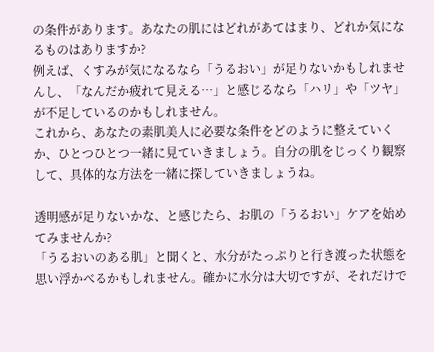の条件があります。あなたの肌にはどれがあてはまり、どれか気になるものはありますか?
例えば、くすみが気になるなら「うるおい」が足りないかもしれませんし、「なんだか疲れて見える…」と感じるなら「ハリ」や「ツヤ」が不足しているのかもしれません。
これから、あなたの素肌美人に必要な条件をどのように整えていくか、ひとつひとつ一緒に見ていきましょう。自分の肌をじっくり観察して、具体的な方法を一緒に探していきましょうね。

透明感が足りないかな、と感じたら、お肌の「うるおい」ケアを始めてみませんか?
「うるおいのある肌」と聞くと、水分がたっぷりと行き渡った状態を思い浮かべるかもしれません。確かに水分は大切ですが、それだけで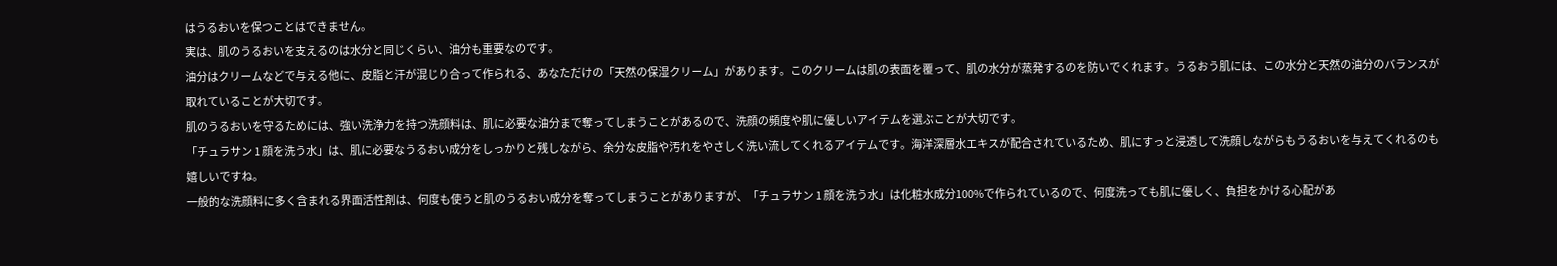はうるおいを保つことはできません。
実は、肌のうるおいを支えるのは水分と同じくらい、油分も重要なのです。
油分はクリームなどで与える他に、皮脂と汗が混じり合って作られる、あなただけの「天然の保湿クリーム」があります。このクリームは肌の表面を覆って、肌の水分が蒸発するのを防いでくれます。うるおう肌には、この水分と天然の油分のバランスが取れていることが大切です。
肌のうるおいを守るためには、強い洗浄力を持つ洗顔料は、肌に必要な油分まで奪ってしまうことがあるので、洗顔の頻度や肌に優しいアイテムを選ぶことが大切です。
「チュラサン 1 顔を洗う水」は、肌に必要なうるおい成分をしっかりと残しながら、余分な皮脂や汚れをやさしく洗い流してくれるアイテムです。海洋深層水エキスが配合されているため、肌にすっと浸透して洗顔しながらもうるおいを与えてくれるのも嬉しいですね。
一般的な洗顔料に多く含まれる界面活性剤は、何度も使うと肌のうるおい成分を奪ってしまうことがありますが、「チュラサン 1 顔を洗う水」は化粧水成分100%で作られているので、何度洗っても肌に優しく、負担をかける心配があ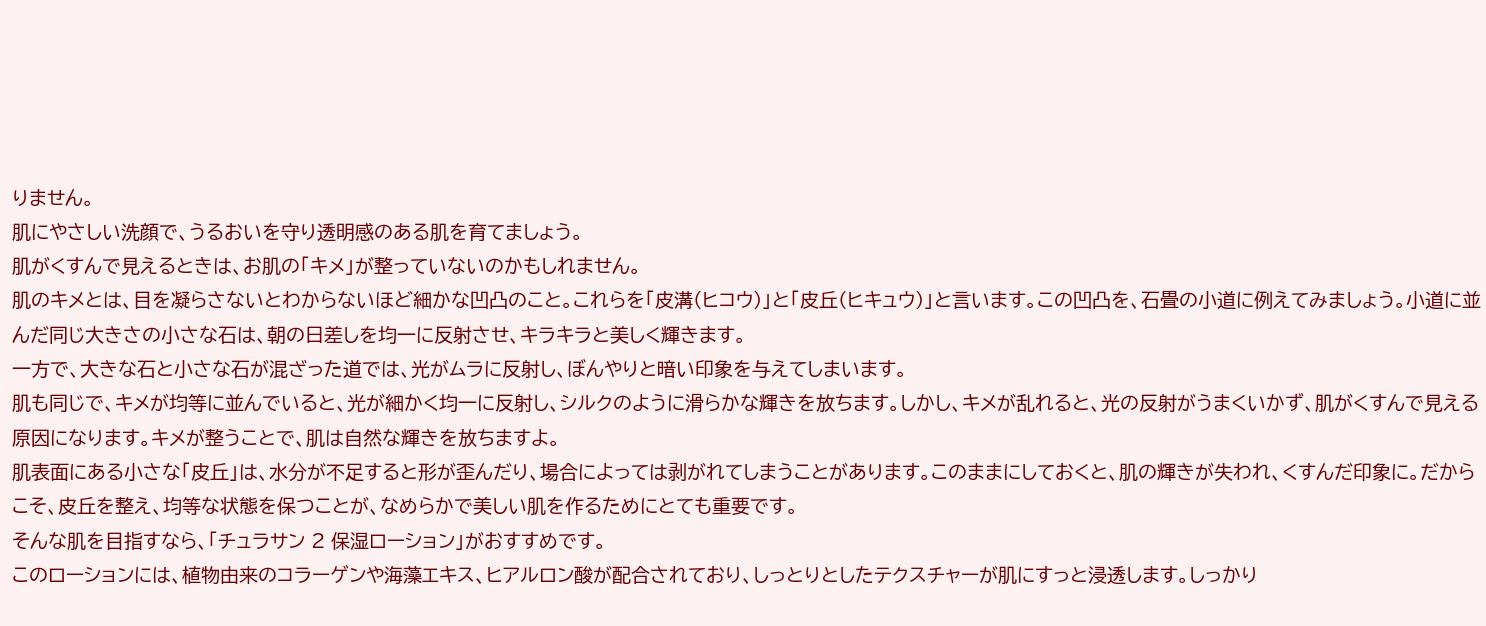りません。
肌にやさしい洗顔で、うるおいを守り透明感のある肌を育てましょう。
肌がくすんで見えるときは、お肌の「キメ」が整っていないのかもしれません。
肌のキメとは、目を凝らさないとわからないほど細かな凹凸のこと。これらを「皮溝(ヒコウ)」と「皮丘(ヒキュウ)」と言います。この凹凸を、石畳の小道に例えてみましょう。小道に並んだ同じ大きさの小さな石は、朝の日差しを均一に反射させ、キラキラと美しく輝きます。
一方で、大きな石と小さな石が混ざった道では、光がムラに反射し、ぼんやりと暗い印象を与えてしまいます。
肌も同じで、キメが均等に並んでいると、光が細かく均一に反射し、シルクのように滑らかな輝きを放ちます。しかし、キメが乱れると、光の反射がうまくいかず、肌がくすんで見える原因になります。キメが整うことで、肌は自然な輝きを放ちますよ。
肌表面にある小さな「皮丘」は、水分が不足すると形が歪んだり、場合によっては剥がれてしまうことがあります。このままにしておくと、肌の輝きが失われ、くすんだ印象に。だからこそ、皮丘を整え、均等な状態を保つことが、なめらかで美しい肌を作るためにとても重要です。
そんな肌を目指すなら、「チュラサン 2 保湿ローション」がおすすめです。
このローションには、植物由来のコラーゲンや海藻エキス、ヒアルロン酸が配合されており、しっとりとしたテクスチャーが肌にすっと浸透します。しっかり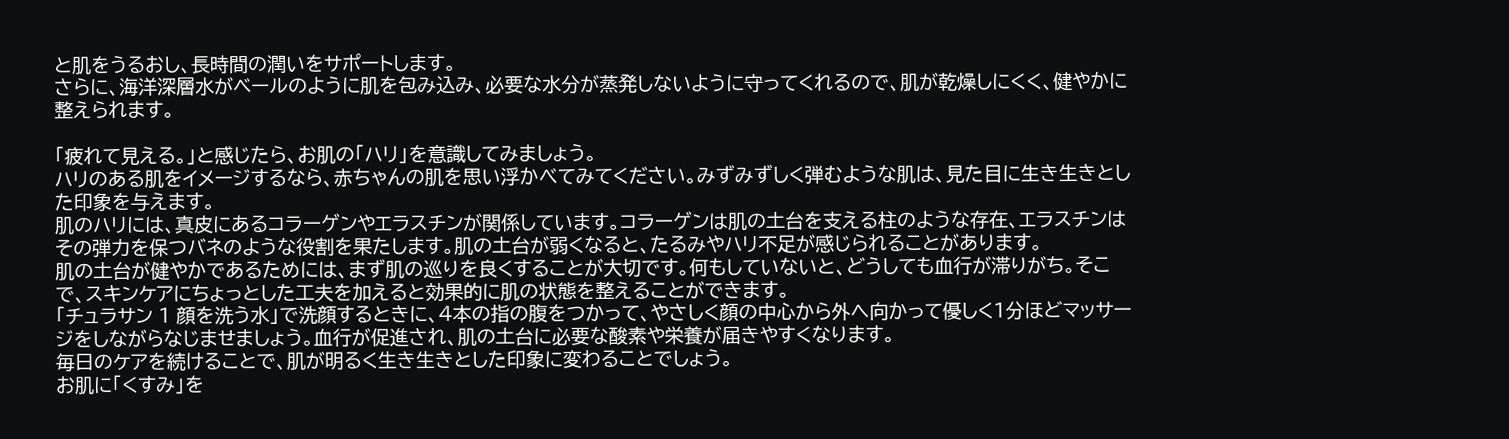と肌をうるおし、長時間の潤いをサポートします。
さらに、海洋深層水がベールのように肌を包み込み、必要な水分が蒸発しないように守ってくれるので、肌が乾燥しにくく、健やかに整えられます。

「疲れて見える。」と感じたら、お肌の「ハリ」を意識してみましょう。
ハリのある肌をイメージするなら、赤ちゃんの肌を思い浮かべてみてください。みずみずしく弾むような肌は、見た目に生き生きとした印象を与えます。
肌のハリには、真皮にあるコラーゲンやエラスチンが関係しています。コラーゲンは肌の土台を支える柱のような存在、エラスチンはその弾力を保つバネのような役割を果たします。肌の土台が弱くなると、たるみやハリ不足が感じられることがあります。
肌の土台が健やかであるためには、まず肌の巡りを良くすることが大切です。何もしていないと、どうしても血行が滞りがち。そこで、スキンケアにちょっとした工夫を加えると効果的に肌の状態を整えることができます。
「チュラサン 1 顔を洗う水」で洗顔するときに、4本の指の腹をつかって、やさしく顔の中心から外へ向かって優しく1分ほどマッサージをしながらなじませましょう。血行が促進され、肌の土台に必要な酸素や栄養が届きやすくなります。
毎日のケアを続けることで、肌が明るく生き生きとした印象に変わることでしょう。
お肌に「くすみ」を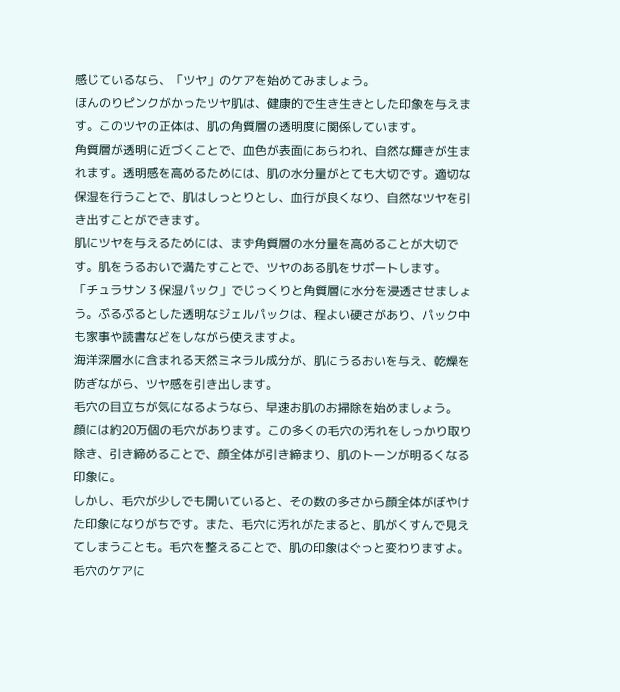感じているなら、「ツヤ」のケアを始めてみましょう。
ほんのりピンクがかったツヤ肌は、健康的で生き生きとした印象を与えます。このツヤの正体は、肌の角質層の透明度に関係しています。
角質層が透明に近づくことで、血色が表面にあらわれ、自然な輝きが生まれます。透明感を高めるためには、肌の水分量がとても大切です。適切な保湿を行うことで、肌はしっとりとし、血行が良くなり、自然なツヤを引き出すことができます。
肌にツヤを与えるためには、まず角質層の水分量を高めることが大切です。肌をうるおいで満たすことで、ツヤのある肌をサポートします。
「チュラサン 3 保湿パック」でじっくりと角質層に水分を浸透させましょう。ぷるぷるとした透明なジェルパックは、程よい硬さがあり、パック中も家事や読書などをしながら使えますよ。
海洋深層水に含まれる天然ミネラル成分が、肌にうるおいを与え、乾燥を防ぎながら、ツヤ感を引き出します。
毛穴の目立ちが気になるようなら、早速お肌のお掃除を始めましょう。
顔には約20万個の毛穴があります。この多くの毛穴の汚れをしっかり取り除き、引き締めることで、顔全体が引き締まり、肌のトーンが明るくなる印象に。
しかし、毛穴が少しでも開いていると、その数の多さから顔全体がぼやけた印象になりがちです。また、毛穴に汚れがたまると、肌がくすんで見えてしまうことも。毛穴を整えることで、肌の印象はぐっと変わりますよ。
毛穴のケアに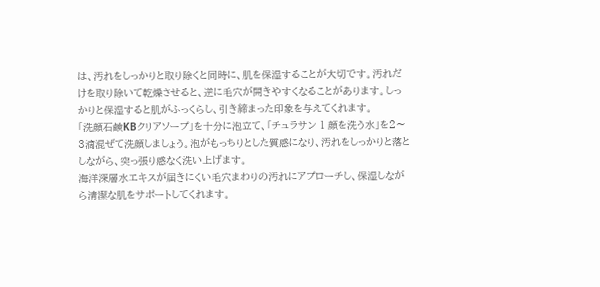は、汚れをしっかりと取り除くと同時に、肌を保湿することが大切です。汚れだけを取り除いて乾燥させると、逆に毛穴が開きやすくなることがあります。しっかりと保湿すると肌がふっくらし、引き締まった印象を与えてくれます。
「洗顔石鹸KBクリアソープ」を十分に泡立て、「チュラサン 1 顔を洗う水」を2〜3滴混ぜて洗顔しましょう。泡がもっちりとした質感になり、汚れをしっかりと落としながら、突っ張り感なく洗い上げます。
海洋深層水エキスが届きにくい毛穴まわりの汚れにアプローチし、保湿しながら清潔な肌をサポートしてくれます。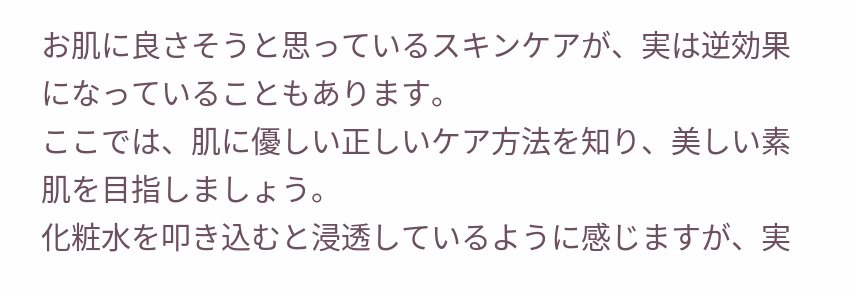お肌に良さそうと思っているスキンケアが、実は逆効果になっていることもあります。
ここでは、肌に優しい正しいケア方法を知り、美しい素肌を目指しましょう。
化粧水を叩き込むと浸透しているように感じますが、実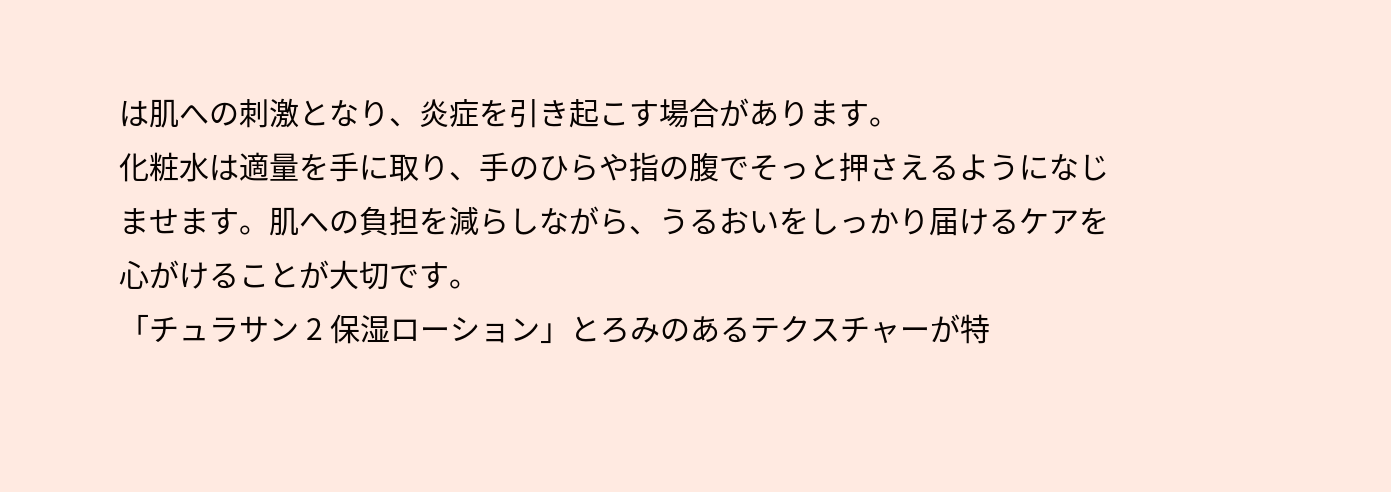は肌への刺激となり、炎症を引き起こす場合があります。
化粧水は適量を手に取り、手のひらや指の腹でそっと押さえるようになじませます。肌への負担を減らしながら、うるおいをしっかり届けるケアを心がけることが大切です。
「チュラサン 2 保湿ローション」とろみのあるテクスチャーが特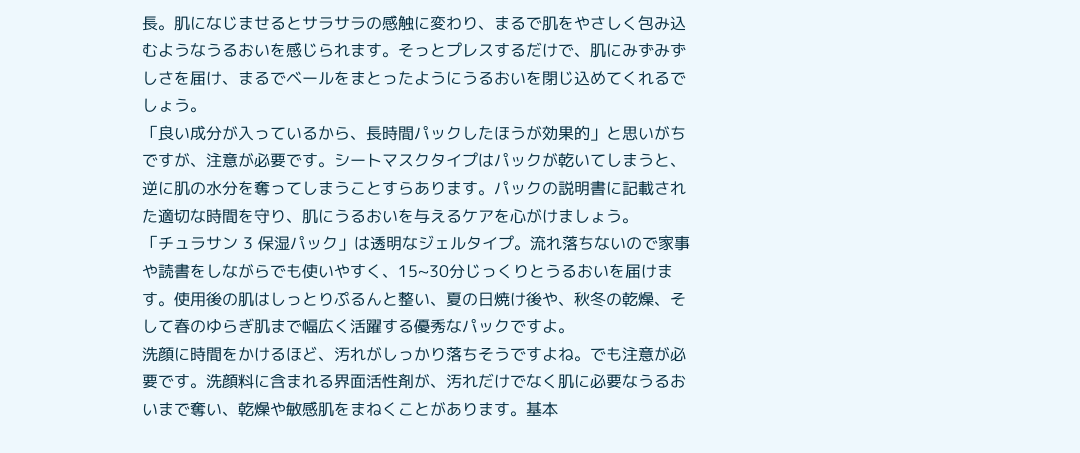長。肌になじませるとサラサラの感触に変わり、まるで肌をやさしく包み込むようなうるおいを感じられます。そっとプレスするだけで、肌にみずみずしさを届け、まるでベールをまとったようにうるおいを閉じ込めてくれるでしょう。
「良い成分が入っているから、長時間パックしたほうが効果的」と思いがちですが、注意が必要です。シートマスクタイプはパックが乾いてしまうと、逆に肌の水分を奪ってしまうことすらあります。パックの説明書に記載された適切な時間を守り、肌にうるおいを与えるケアを心がけましょう。
「チュラサン 3 保湿パック」は透明なジェルタイプ。流れ落ちないので家事や読書をしながらでも使いやすく、15~30分じっくりとうるおいを届けます。使用後の肌はしっとりぷるんと整い、夏の日焼け後や、秋冬の乾燥、そして春のゆらぎ肌まで幅広く活躍する優秀なパックですよ。
洗顔に時間をかけるほど、汚れがしっかり落ちそうですよね。でも注意が必要です。洗顔料に含まれる界面活性剤が、汚れだけでなく肌に必要なうるおいまで奪い、乾燥や敏感肌をまねくことがあります。基本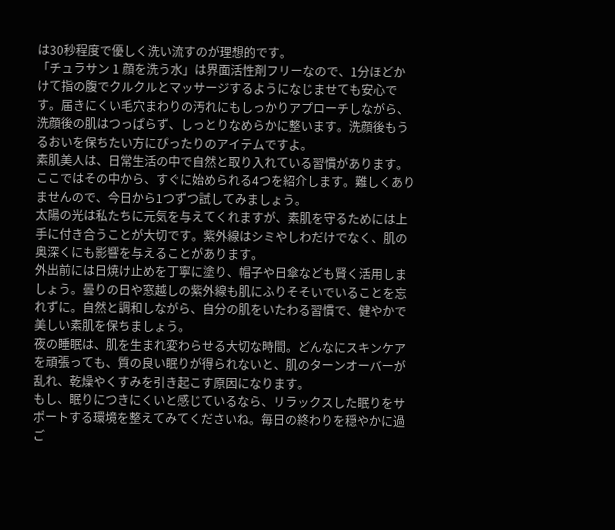は30秒程度で優しく洗い流すのが理想的です。
「チュラサン 1 顔を洗う水」は界面活性剤フリーなので、1分ほどかけて指の腹でクルクルとマッサージするようになじませても安心です。届きにくい毛穴まわりの汚れにもしっかりアプローチしながら、洗顔後の肌はつっぱらず、しっとりなめらかに整います。洗顔後もうるおいを保ちたい方にぴったりのアイテムですよ。
素肌美人は、日常生活の中で自然と取り入れている習慣があります。ここではその中から、すぐに始められる4つを紹介します。難しくありませんので、今日から1つずつ試してみましょう。
太陽の光は私たちに元気を与えてくれますが、素肌を守るためには上手に付き合うことが大切です。紫外線はシミやしわだけでなく、肌の奥深くにも影響を与えることがあります。
外出前には日焼け止めを丁寧に塗り、帽子や日傘なども賢く活用しましょう。曇りの日や窓越しの紫外線も肌にふりそそいでいることを忘れずに。自然と調和しながら、自分の肌をいたわる習慣で、健やかで美しい素肌を保ちましょう。
夜の睡眠は、肌を生まれ変わらせる大切な時間。どんなにスキンケアを頑張っても、質の良い眠りが得られないと、肌のターンオーバーが乱れ、乾燥やくすみを引き起こす原因になります。
もし、眠りにつきにくいと感じているなら、リラックスした眠りをサポートする環境を整えてみてくださいね。毎日の終わりを穏やかに過ご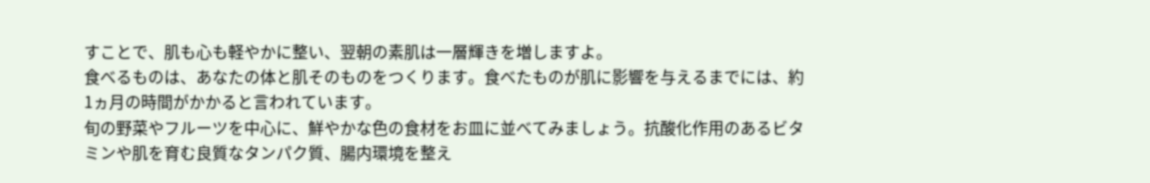すことで、肌も心も軽やかに整い、翌朝の素肌は一層輝きを増しますよ。
食べるものは、あなたの体と肌そのものをつくります。食べたものが肌に影響を与えるまでには、約1ヵ月の時間がかかると言われています。
旬の野菜やフルーツを中心に、鮮やかな色の食材をお皿に並べてみましょう。抗酸化作用のあるビタミンや肌を育む良質なタンパク質、腸内環境を整え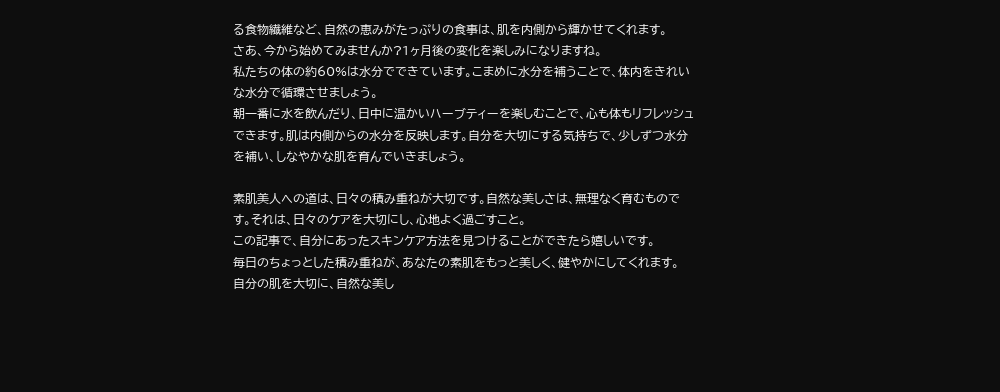る食物繊維など、自然の恵みがたっぷりの食事は、肌を内側から輝かせてくれます。
さあ、今から始めてみませんか?1ヶ月後の変化を楽しみになりますね。
私たちの体の約60%は水分でできています。こまめに水分を補うことで、体内をきれいな水分で循環させましょう。
朝一番に水を飲んだり、日中に温かいハーブティーを楽しむことで、心も体もリフレッシュできます。肌は内側からの水分を反映します。自分を大切にする気持ちで、少しずつ水分を補い、しなやかな肌を育んでいきましょう。

素肌美人への道は、日々の積み重ねが大切です。自然な美しさは、無理なく育むものです。それは、日々のケアを大切にし、心地よく過ごすこと。
この記事で、自分にあったスキンケア方法を見つけることができたら嬉しいです。
毎日のちょっとした積み重ねが、あなたの素肌をもっと美しく、健やかにしてくれます。
自分の肌を大切に、自然な美し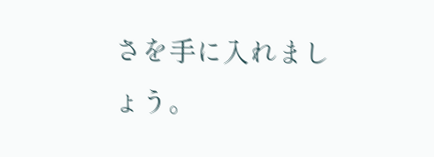さを手に入れましょう。